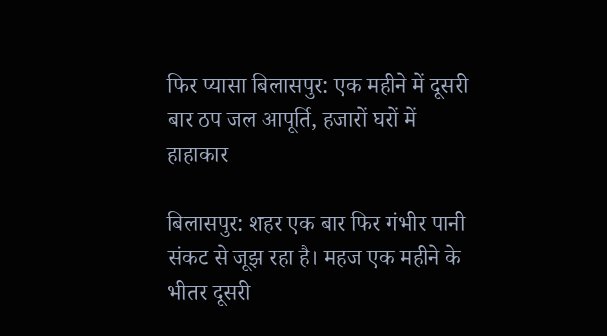फिर प्यासा बिलासपुर: एक महीने में दूसरी बार ठप जल आपूर्ति, हजारों घरों में हाहाकार

बिलासपुर: शहर एक बार फिर गंभीर पानी संकट से जूझ रहा है। महज एक महीने के भीतर दूसरी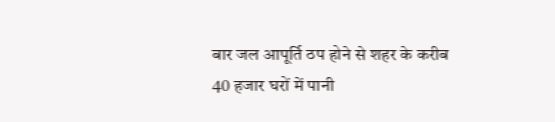बार जल आपूर्ति ठप होने से शहर के करीब 40 हजार घरों में पानी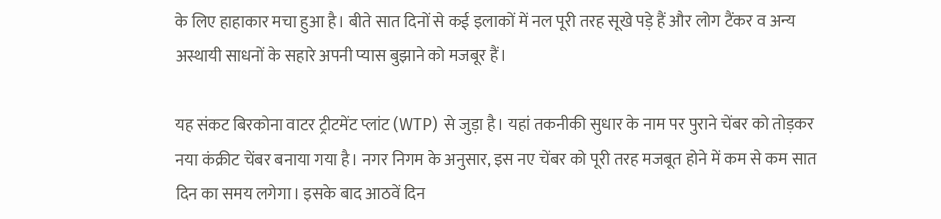के लिए हाहाकार मचा हुआ है। बीते सात दिनों से कई इलाकों में नल पूरी तरह सूखे पड़े हैं और लोग टैंकर व अन्य अस्थायी साधनों के सहारे अपनी प्यास बुझाने को मजबूर हैं।

यह संकट बिरकोना वाटर ट्रीटमेंट प्लांट (WTP) से जुड़ा है। यहां तकनीकी सुधार के नाम पर पुराने चेंबर को तोड़कर नया कंक्रीट चेंबर बनाया गया है। नगर निगम के अनुसार, इस नए चेंबर को पूरी तरह मजबूत होने में कम से कम सात दिन का समय लगेगा। इसके बाद आठवें दिन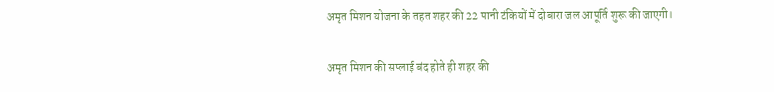अमृत मिशन योजना के तहत शहर की 22 पानी टंकियों में दोबारा जल आपूर्ति शुरू की जाएगी।

अमृत मिशन की सप्लाई बंद होते ही शहर की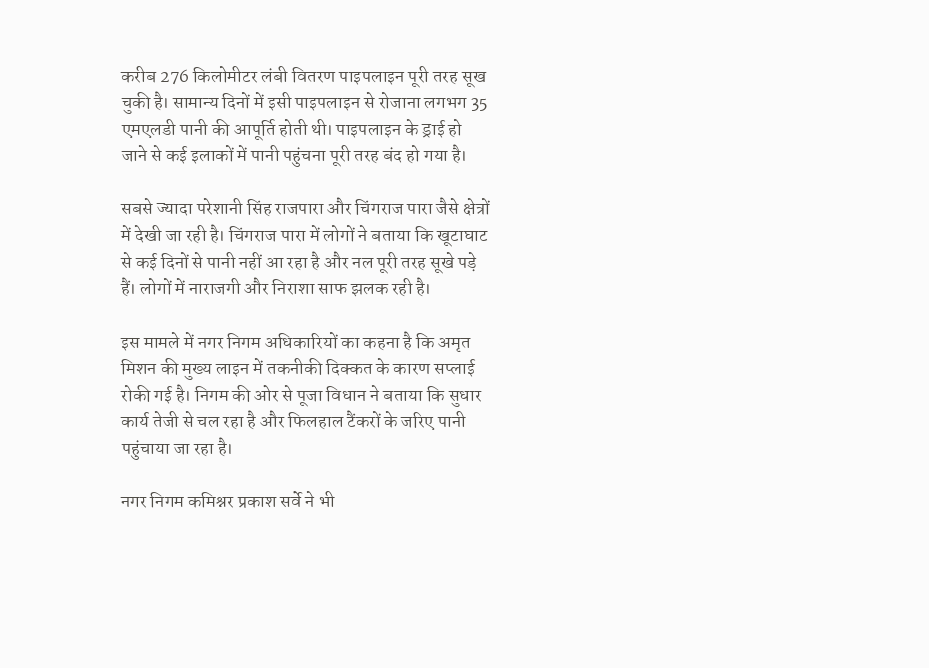करीब 276 किलोमीटर लंबी वितरण पाइपलाइन पूरी तरह सूख चुकी है। सामान्य दिनों में इसी पाइपलाइन से रोजाना लगभग 35 एमएलडी पानी की आपूर्ति होती थी। पाइपलाइन के ड्राई हो जाने से कई इलाकों में पानी पहुंचना पूरी तरह बंद हो गया है।

सबसे ज्यादा परेशानी सिंह राजपारा और चिंगराज पारा जैसे क्षेत्रों में देखी जा रही है। चिंगराज पारा में लोगों ने बताया कि खूटाघाट से कई दिनों से पानी नहीं आ रहा है और नल पूरी तरह सूखे पड़े हैं। लोगों में नाराजगी और निराशा साफ झलक रही है।

इस मामले में नगर निगम अधिकारियों का कहना है कि अमृत मिशन की मुख्य लाइन में तकनीकी दिक्कत के कारण सप्लाई रोकी गई है। निगम की ओर से पूजा विधान ने बताया कि सुधार कार्य तेजी से चल रहा है और फिलहाल टैंकरों के जरिए पानी पहुंचाया जा रहा है।

नगर निगम कमिश्नर प्रकाश सर्वे ने भी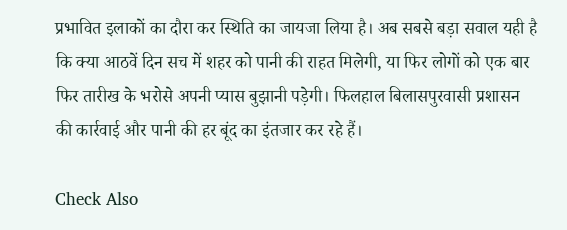प्रभावित इलाकों का दौरा कर स्थिति का जायजा लिया है। अब सबसे बड़ा सवाल यही है कि क्या आठवें दिन सच में शहर को पानी की राहत मिलेगी, या फिर लोगों को एक बार फिर तारीख के भरोसे अपनी प्यास बुझानी पड़ेगी। फिलहाल बिलासपुरवासी प्रशासन की कार्रवाई और पानी की हर बूंद का इंतजार कर रहे हैं।

Check Also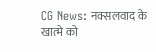CG News: नक्सलवाद के खात्मे को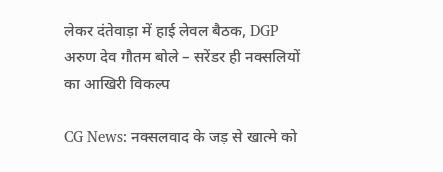लेकर दंतेवाड़ा में हाई लेवल बैठक, DGP अरुण देव गौतम बोले – सरेंडर ही नक्सलियों का आखिरी विकल्प

CG News: नक्सलवाद के जड़ से खात्मे को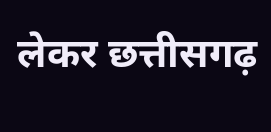लेकर छत्तीसगढ़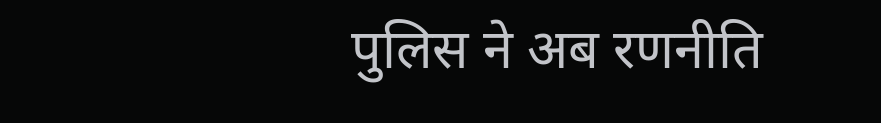पुलिस ने अब रणनीति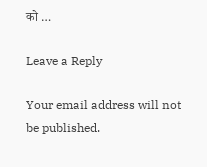को …

Leave a Reply

Your email address will not be published.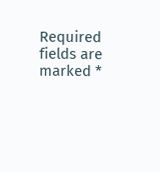Required fields are marked *